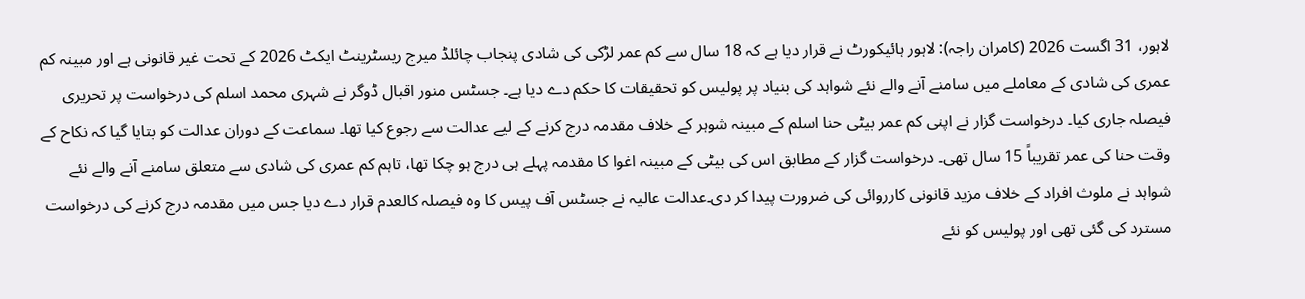لاہور، 31 اگست 2026 (کامران راجہ): لاہور ہائیکورٹ نے قرار دیا ہے کہ 18 سال سے کم عمر لڑکی کی شادی پنجاب چائلڈ میرج ریسٹرینٹ ایکٹ 2026 کے تحت غیر قانونی ہے اور مبینہ کم عمری کی شادی کے معاملے میں سامنے آنے والے نئے شواہد کی بنیاد پر پولیس کو تحقیقات کا حکم دے دیا ہے۔ جسٹس منور اقبال ڈوگر نے شہری محمد اسلم کی درخواست پر تحریری فیصلہ جاری کیا۔ درخواست گزار نے اپنی کم عمر بیٹی حنا اسلم کے مبینہ شوہر کے خلاف مقدمہ درج کرنے کے لیے عدالت سے رجوع کیا تھا۔ سماعت کے دوران عدالت کو بتایا گیا کہ نکاح کے وقت حنا کی عمر تقریباً 15 سال تھی۔ درخواست گزار کے مطابق اس کی بیٹی کے مبینہ اغوا کا مقدمہ پہلے ہی درج ہو چکا تھا، تاہم کم عمری کی شادی سے متعلق سامنے آنے والے نئے شواہد نے ملوث افراد کے خلاف مزید قانونی کارروائی کی ضرورت پیدا کر دی۔عدالت عالیہ نے جسٹس آف پیس کا وہ فیصلہ کالعدم قرار دے دیا جس میں مقدمہ درج کرنے کی درخواست مسترد کی گئی تھی اور پولیس کو نئے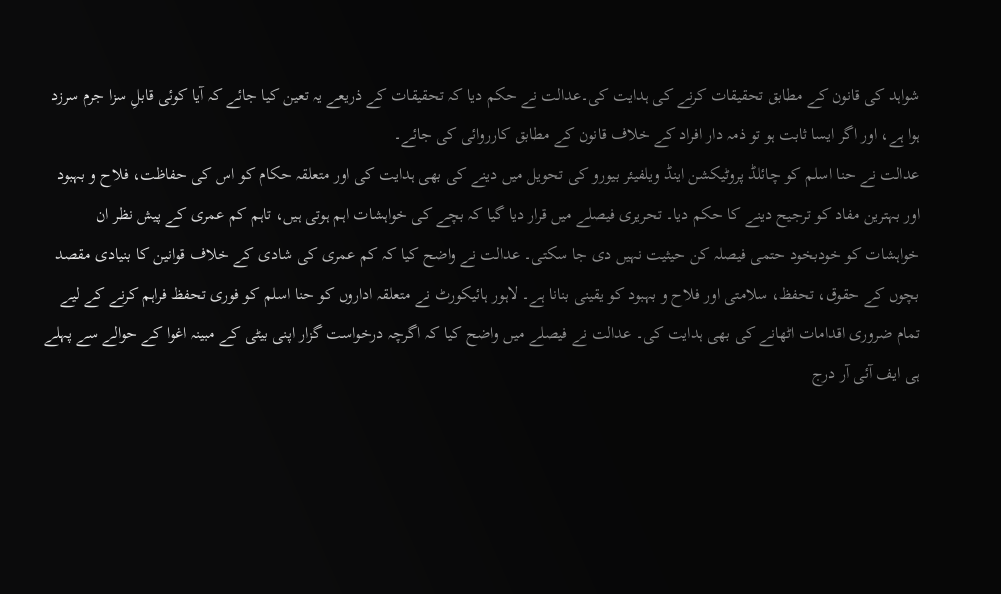شواہد کی قانون کے مطابق تحقیقات کرنے کی ہدایت کی۔عدالت نے حکم دیا کہ تحقیقات کے ذریعے یہ تعین کیا جائے کہ آیا کوئی قابلِ سزا جرم سرزد ہوا ہے، اور اگر ایسا ثابت ہو تو ذمہ دار افراد کے خلاف قانون کے مطابق کارروائی کی جائے۔
عدالت نے حنا اسلم کو چائلڈ پروٹیکشن اینڈ ویلفیئر بیورو کی تحویل میں دینے کی بھی ہدایت کی اور متعلقہ حکام کو اس کی حفاظت، فلاح و بہبود اور بہترین مفاد کو ترجیح دینے کا حکم دیا۔ تحریری فیصلے میں قرار دیا گیا کہ بچے کی خواہشات اہم ہوتی ہیں، تاہم کم عمری کے پیش نظر ان خواہشات کو خودبخود حتمی فیصلہ کن حیثیت نہیں دی جا سکتی۔ عدالت نے واضح کیا کہ کم عمری کی شادی کے خلاف قوانین کا بنیادی مقصد بچوں کے حقوق، تحفظ، سلامتی اور فلاح و بہبود کو یقینی بنانا ہے۔ لاہور ہائیکورٹ نے متعلقہ اداروں کو حنا اسلم کو فوری تحفظ فراہم کرنے کے لیے تمام ضروری اقدامات اٹھانے کی بھی ہدایت کی۔ عدالت نے فیصلے میں واضح کیا کہ اگرچہ درخواست گزار اپنی بیٹی کے مبینہ اغوا کے حوالے سے پہلے ہی ایف آئی آر درج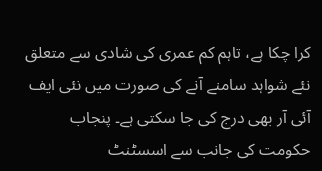کرا چکا ہے، تاہم کم عمری کی شادی سے متعلق نئے شواہد سامنے آنے کی صورت میں نئی ایف آئی آر بھی درج کی جا سکتی ہے۔ پنجاب حکومت کی جانب سے اسسٹنٹ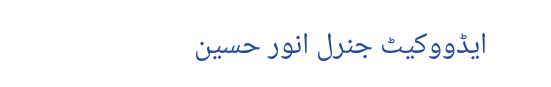ایڈووکیٹ جنرل انور حسین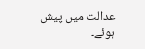عدالت میں پیش ہوئے۔